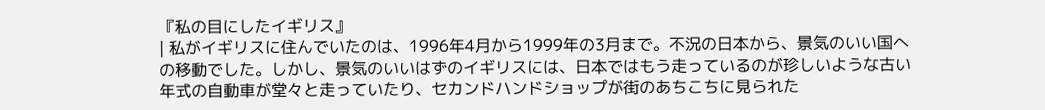『私の目にしたイギリス』
| 私がイギリスに住んでいたのは、1996年4月から1999年の3月まで。不況の日本から、景気のいい国への移動でした。しかし、景気のいいはずのイギリスには、日本ではもう走っているのが珍しいような古い年式の自動車が堂々と走っていたり、セカンドハンドショップが街のあちこちに見られた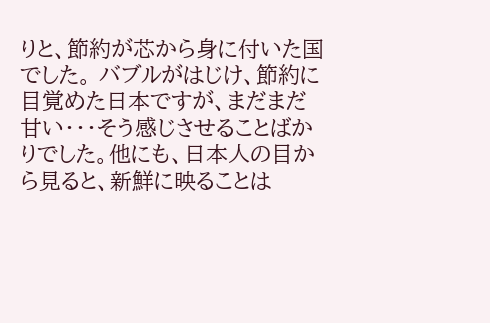りと、節約が芯から身に付いた国でした。 バブルがはじけ、節約に目覚めた日本ですが、まだまだ甘い・・・そう感じさせることばかりでした。他にも、日本人の目から見ると、新鮮に映ることは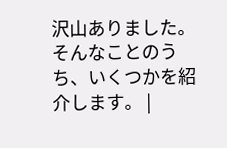沢山ありました。そんなことのうち、いくつかを紹介します。 |